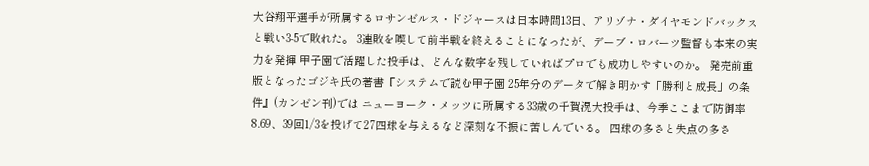大谷翔平選手が所属するロサンゼルス・ドジャースは日本時間13日、アリゾナ・ダイヤモンドバックスと戦い3-5で敗れた。 3連敗を喫して前半戦を終えることになったが、デーブ・ロバーツ監督も本来の実力を発揮 甲子園で活躍した投手は、どんな数字を残していればプロでも成功しやすいのか。 発売前重版となったゴジキ氏の著書『システムで読む甲子園 25年分のデータで解き明かす「勝利と成長」の条件』(カンゼン刊)では ニューヨーク・メッツに所属する33歳の千賀滉大投手は、今季ここまで防御率8.69、39回1/3を投げて27四球を与えるなど深刻な不振に苦しんでいる。 四球の多さと失点の多さ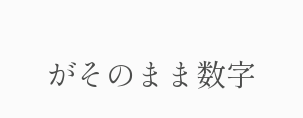がそのまま数字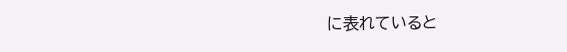に表れていると